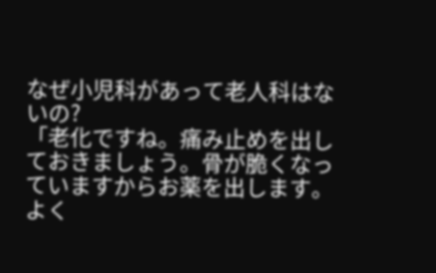なぜ小児科があって老人科はないの?
「老化ですね。痛み止めを出しておきましょう。骨が脆くなっていますからお薬を出します。よく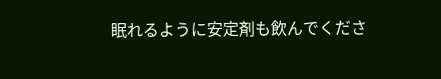眠れるように安定剤も飲んでくださ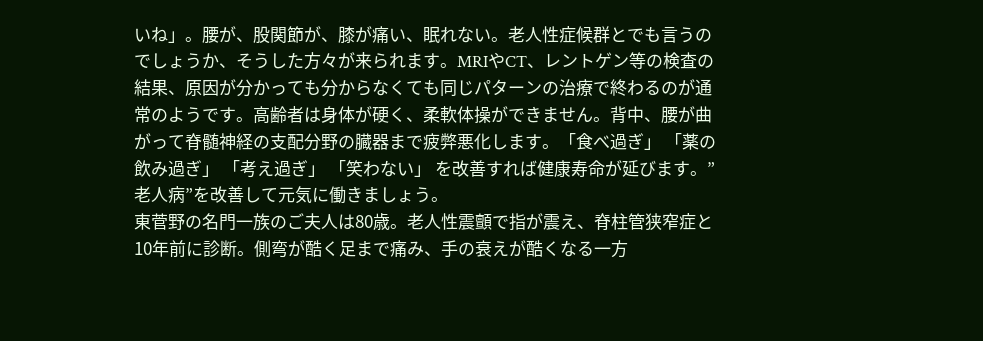いね」。腰が、股関節が、膝が痛い、眠れない。老人性症候群とでも言うのでしょうか、そうした方々が来られます。MRIやCT、レントゲン等の検査の結果、原因が分かっても分からなくても同じパターンの治療で終わるのが通常のようです。高齢者は身体が硬く、柔軟体操ができません。背中、腰が曲がって脊髄神経の支配分野の臓器まで疲弊悪化します。「食べ過ぎ」 「薬の飲み過ぎ」 「考え過ぎ」 「笑わない」 を改善すれば健康寿命が延びます。”老人病”を改善して元気に働きましょう。
東菅野の名門一族のご夫人は80歳。老人性震顫で指が震え、脊柱管狭窄症と10年前に診断。側弯が酷く足まで痛み、手の衰えが酷くなる一方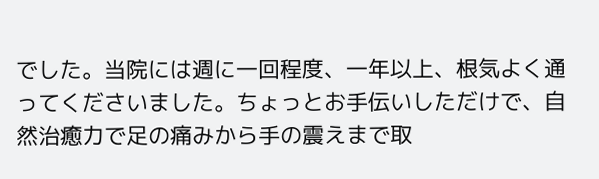でした。当院には週に一回程度、一年以上、根気よく通ってくださいました。ちょっとお手伝いしただけで、自然治癒力で足の痛みから手の震えまで取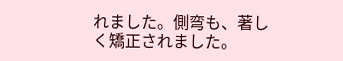れました。側弯も、著しく矯正されました。